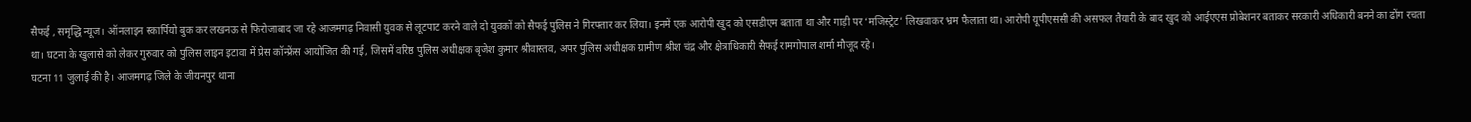सैफई , समृद्धि न्यूज। ऑनलाइन स्कार्पियो बुक कर लखनऊ से फिरोजाबाद जा रहे आजमगढ़ निवासी युवक से लूटपाट करने वाले दो युवकों को सैफई पुलिस ने गिरफ्तार कर लिया। इनमें एक आरोपी खुद को एसडीएम बताता था और गाड़ी पर ‘मजिस्ट्रेट’ लिखवाकर भ्रम फैलाता था। आरोपी यूपीएससी की असफल तैयारी के बाद खुद को आईएएस प्रोबेशनर बताकर सरकारी अधिकारी बनने का ढोंग रचता था। घटना के खुलासे को लेकर गुरुवार को पुलिस लाइन इटावा में प्रेस कॉन्फ्रेंस आयोजित की गई, जिसमें वरिष्ठ पुलिस अधीक्षक बृजेश कुमार श्रीवास्तव, अपर पुलिस अधीक्षक ग्रामीण श्रीश चंद्र और क्षेत्राधिकारी सैफई रामगोपाल शर्मा मौजूद रहे।
घटना 11 जुलाई की है। आजमगढ़ जिले के जीयनपुर थाना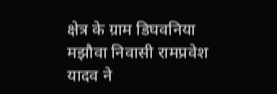क्षेत्र के ग्राम डिघवनिया मझौवा निवासी रामप्रवेश यादव ने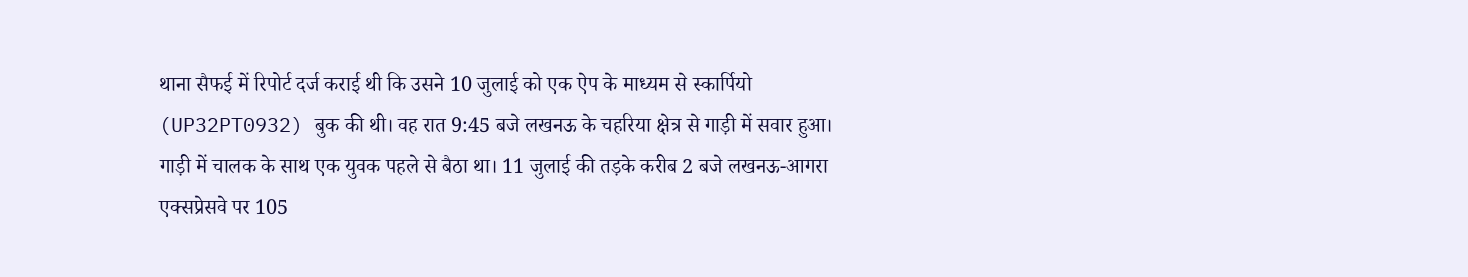थाना सैफई में रिपोर्ट दर्ज कराई थी कि उसने 10 जुलाई को एक ऐप के माध्यम से स्कार्पियो (UP32PT0932) बुक की थी। वह रात 9:45 बजे लखनऊ के चहरिया क्षेत्र से गाड़ी में सवार हुआ। गाड़ी में चालक के साथ एक युवक पहले से बैठा था। 11 जुलाई की तड़के करीब 2 बजे लखनऊ-आगरा एक्सप्रेसवे पर 105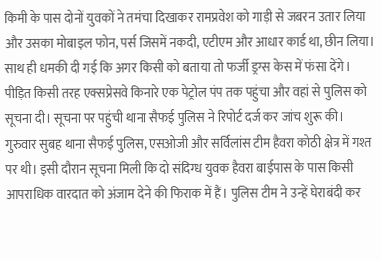किमी के पास दोनों युवकों ने तमंचा दिखाकर रामप्रवेश को गाड़ी से जबरन उतार लिया और उसका मोबाइल फोन, पर्स जिसमें नकदी, एटीएम और आधार कार्ड था, छीन लिया। साथ ही धमकी दी गई कि अगर किसी को बताया तो फर्जी ड्रग्स केस में फंसा देंगे।
पीड़ित किसी तरह एक्सप्रेसवे किनारे एक पेट्रोल पंप तक पहुंचा और वहां से पुलिस को सूचना दी। सूचना पर पहुंची थाना सैफई पुलिस ने रिपोर्ट दर्ज कर जांच शुरू की।
गुरुवार सुबह थाना सैफई पुलिस, एसओजी और सर्विलांस टीम हैवरा कोठी क्षेत्र में गश्त पर थी। इसी दौरान सूचना मिली कि दो संदिग्ध युवक हैवरा बाईपास के पास किसी आपराधिक वारदात को अंजाम देने की फिराक में हैं। पुलिस टीम ने उन्हें घेराबंदी कर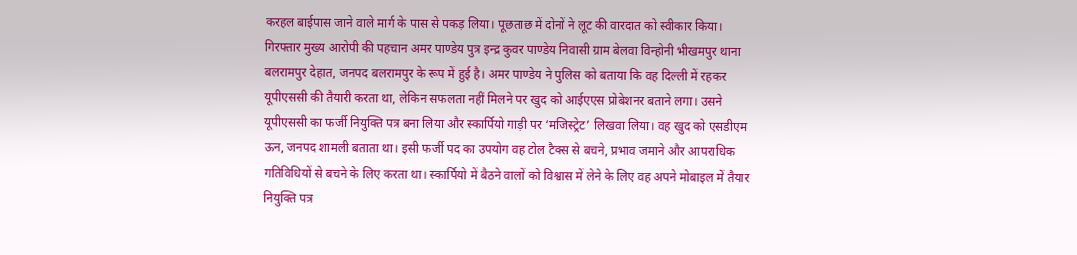करहल बाईपास जाने वाले मार्ग के पास से पकड़ लिया। पूछताछ में दोनों ने लूट की वारदात को स्वीकार किया।
गिरफ्तार मुख्य आरोपी की पहचान अमर पाण्डेय पुत्र इन्द्र कुवर पाण्डेय निवासी ग्राम बेलवा विन्होनी भीखमपुर थाना बलरामपुर देहात, जनपद बलरामपुर के रूप में हुई है। अमर पाण्डेय ने पुलिस को बताया कि वह दिल्ली में रहकर यूपीएससी की तैयारी करता था, लेकिन सफलता नहीं मिलने पर खुद को आईएएस प्रोबेशनर बताने लगा। उसने यूपीएससी का फर्जी नियुक्ति पत्र बना लिया और स्कार्पियो गाड़ी पर ‘मजिस्ट्रेट’ लिखवा लिया। वह खुद को एसडीएम ऊन, जनपद शामली बताता था। इसी फर्जी पद का उपयोग वह टोल टैक्स से बचने, प्रभाव जमाने और आपराधिक गतिविधियों से बचने के लिए करता था। स्कार्पियो में बैठने वालों को विश्वास में लेने के लिए वह अपने मोबाइल में तैयार नियुक्ति पत्र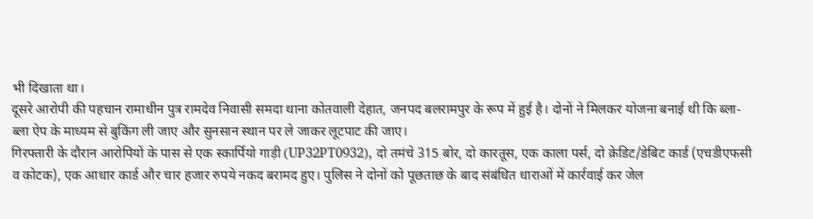भी दिखाता था।
दूसरे आरोपी की पहचान रामाधीन पुत्र रामदेव निवासी समदा थाना कोतवाली देहात, जनपद बलरामपुर के रूप में हुई है। दोनों ने मिलकर योजना बनाई थी कि ब्ला-ब्ला ऐप के माध्यम से बुकिंग ली जाए और सुनसान स्थान पर ले जाकर लूटपाट की जाए।
गिरफ्तारी के दौरान आरोपियों के पास से एक स्कार्पियो गाड़ी (UP32PT0932), दो तमंचे 315 बोर, दो कारतूस, एक काला पर्स, दो क्रेडिट/डेबिट कार्ड (एचडीएफसी व कोटक), एक आधार कार्ड और चार हजार रुपये नकद बरामद हुए। पुलिस ने दोनों को पूछताछ के बाद संबंधित धाराओं में कार्रवाई कर जेल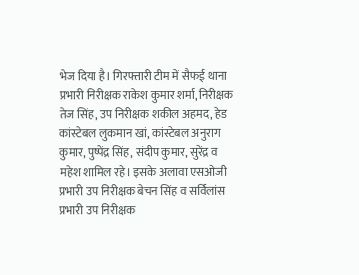भेज दिया है। गिरफ्तारी टीम में सैफई थाना प्रभारी निरीक्षक राकेश कुमार शर्मा, निरीक्षक तेज सिंह, उप निरीक्षक शकील अहमद, हेड कांस्टेबल लुकमान खां, कांस्टेबल अनुराग कुमार, पुष्पेंद्र सिंह, संदीप कुमार, सुरेंद्र व महेश शामिल रहे। इसके अलावा एसओजी प्रभारी उप निरीक्षक बेचन सिंह व सर्विलांस प्रभारी उप निरीक्षक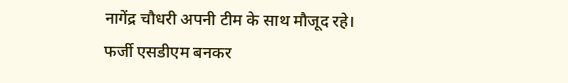नागेंद्र चौधरी अपनी टीम के साथ मौजूद रहे।
फर्जी एसडीएम बनकर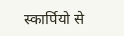स्कार्पियो से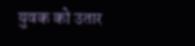युवक को उतार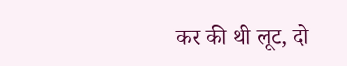कर की थी लूट, दो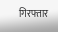गिरफ्तार